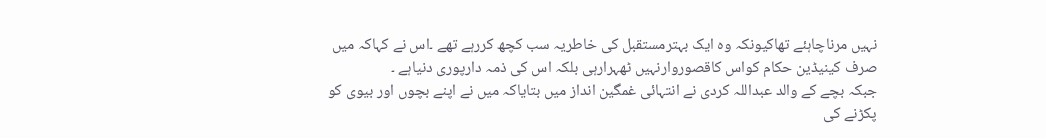نہیں مرناچاہئے تھاکیونکہ وہ ایک بہترمستقبل کی خاطریہ سب کچھ کررہے تھے ۔اس نے کہاکہ میں صرف کینیڈین حکام کواس کاقصوروارنہیں ٹھہرارہی بلکہ اس کی ذمہ دارپوری دنیاہے ۔
جبکہ بچے کے والد عبداللہ کردی نے انتہائی غمگین انداز میں بتایاکہ میں نے اپنے بچوں اور بیوی کو پکڑنے کی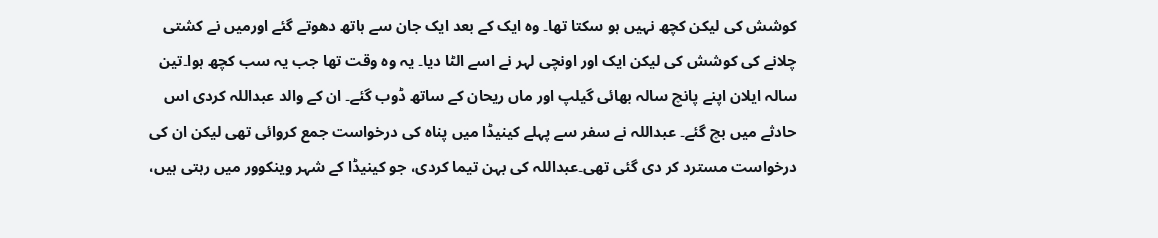کوشش کی لیکن کچھ نہیں ہو سکتا تھا۔ وہ ایک کے بعد ایک جان سے ہاتھ دھوتے گئے اورمیں نے کشتی چلانے کی کوشش کی لیکن ایک اور اونچی لہر نے اسے الٹا دیا۔ یہ وہ وقت تھا جب یہ سب کچھ ہوا۔تین سالہ ایلان اپنے پانچ سالہ بھائی گیلپ اور ماں ریحان کے ساتھ ڈوب گئے۔ ان کے والد عبداللہ کردی اس حادثے میں بچ گئے۔ عبداللہ نے سفر سے پہلے کینیڈا میں پناہ کی درخواست جمع کروائی تھی لیکن ان کی درخواست مسترد کر دی گئی تھی۔عبداللہ کی بہن تیما کردی، جو کینیڈا کے شہر وینکوور میں رہتی ہیں،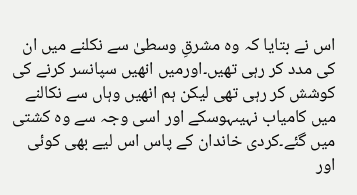اس نے بتایا کہ وہ مشرقِ وسطیٰ سے نکلنے میں ان کی مدد کر رہی تھیں۔اورمیں انھیں سپانسر کرنے کی کوشش کر رہی تھی لیکن ہم انھیں وہاں سے نکالنے میں کامیاب نہیںہوسکے اور اسی وجہ سے وہ کشتی میں گئے۔کردی خاندان کے پاس اس لیے بھی کوئی اور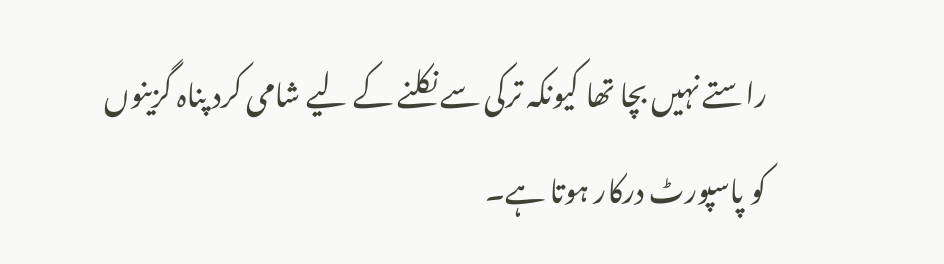راستے نہیں بچا تھا کیونکہ ترکی سے نکلنے کے لیے شامی کرد پناہ گزینوں کو پاسپورٹ درکار ہوتا ہے۔